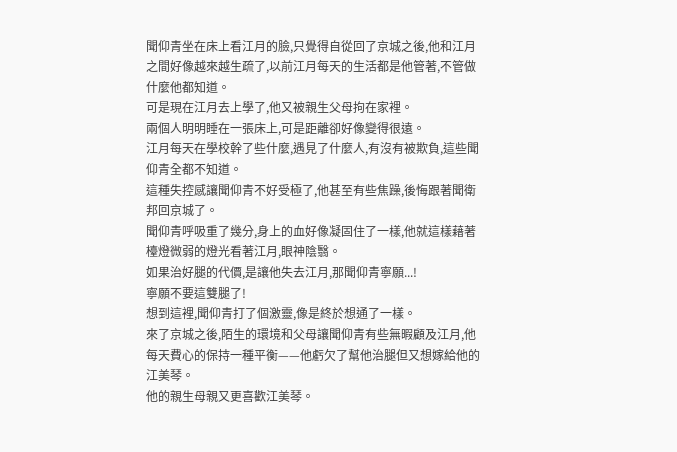聞仰青坐在床上看江月的臉,只覺得自從回了京城之後,他和江月之間好像越來越生疏了,以前江月每天的生活都是他管著,不管做什麼他都知道。
可是現在江月去上學了,他又被親生父母拘在家裡。
兩個人明明睡在一張床上,可是距離卻好像變得很遠。
江月每天在學校幹了些什麼,遇見了什麼人,有沒有被欺負,這些聞仰青全都不知道。
這種失控感讓聞仰青不好受極了,他甚至有些焦躁,後悔跟著聞衛邦回京城了。
聞仰青呼吸重了幾分,身上的血好像凝固住了一樣,他就這樣藉著檯燈微弱的燈光看著江月,眼神陰翳。
如果治好腿的代價,是讓他失去江月,那聞仰青寧願...!
寧願不要這雙腿了!
想到這裡,聞仰青打了個激靈,像是終於想通了一樣。
來了京城之後,陌生的環境和父母讓聞仰青有些無暇顧及江月,他每天費心的保持一種平衡——他虧欠了幫他治腿但又想嫁給他的江美琴。
他的親生母親又更喜歡江美琴。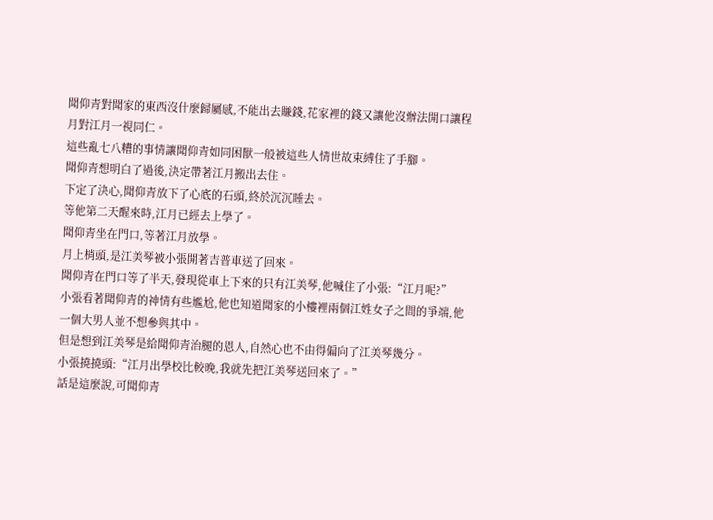聞仰青對聞家的東西沒什麼歸屬感,不能出去賺錢,花家裡的錢又讓他沒辦法開口讓程月對江月一視同仁。
這些亂七八糟的事情讓聞仰青如同困獸一般被這些人情世故束縛住了手腳。
聞仰青想明白了過後,決定帶著江月搬出去住。
下定了決心,聞仰青放下了心底的石頭,終於沉沉睡去。
等他第二天醒來時,江月已經去上學了。
聞仰青坐在門口,等著江月放學。
月上梢頭,是江美琴被小張開著吉普車送了回來。
聞仰青在門口等了半天,發現從車上下來的只有江美琴,他喊住了小張:“江月呢?”
小張看著聞仰青的神情有些尷尬,他也知道聞家的小樓裡兩個江姓女子之間的爭端,他一個大男人並不想參與其中。
但是想到江美琴是給聞仰青治腿的恩人,自然心也不由得偏向了江美琴幾分。
小張撓撓頭:“江月出學校比較晚,我就先把江美琴送回來了。”
話是這麼說,可聞仰青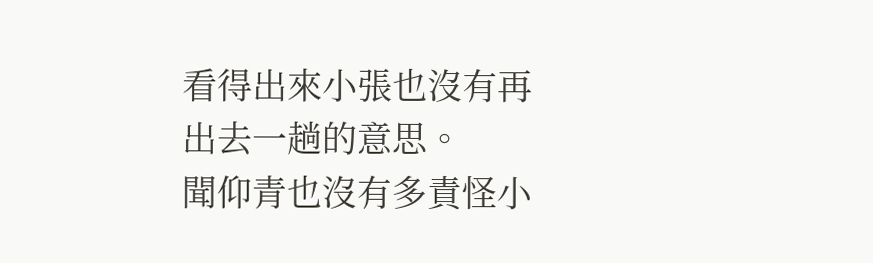看得出來小張也沒有再出去一趟的意思。
聞仰青也沒有多責怪小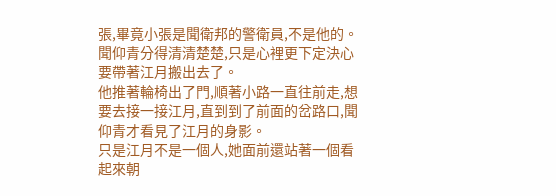張,畢竟小張是聞衛邦的警衛員,不是他的。
聞仰青分得清清楚楚,只是心裡更下定決心要帶著江月搬出去了。
他推著輪椅出了門,順著小路一直往前走,想要去接一接江月,直到到了前面的岔路口,聞仰青才看見了江月的身影。
只是江月不是一個人,她面前還站著一個看起來朝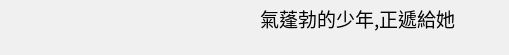氣蓬勃的少年,正遞給她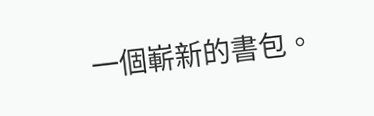一個嶄新的書包。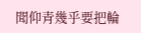聞仰青幾乎要把輪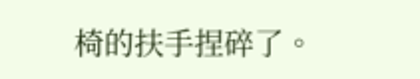椅的扶手捏碎了。